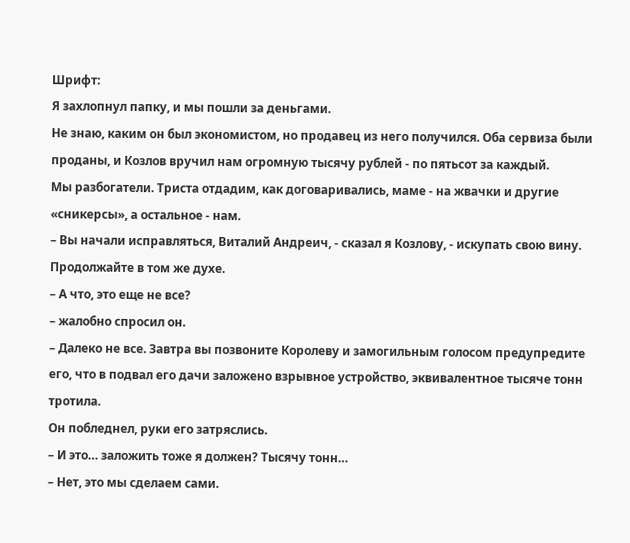Шрифт:
Я захлопнул папку, и мы пошли за деньгами.
Не знаю, каким он был экономистом, но продавец из него получился. Оба сервиза были проданы, и Козлов вручил нам огромную тысячу рублей - по пятьсот за каждый.
Мы разбогатели. Триста отдадим, как договаривались, маме - на жвачки и другие «сникерсы», а остальное - нам.
– Вы начали исправляться, Виталий Андреич, - сказал я Козлову, - искупать свою вину. Продолжайте в том же духе.
– А что, это еще не все?
– жалобно спросил он.
– Далеко не все. Завтра вы позвоните Королеву и замогильным голосом предупредите его, что в подвал его дачи заложено взрывное устройство, эквивалентное тысяче тонн тротила.
Он побледнел, руки его затряслись.
– И это… заложить тоже я должен? Тысячу тонн…
– Нет, это мы сделаем сами.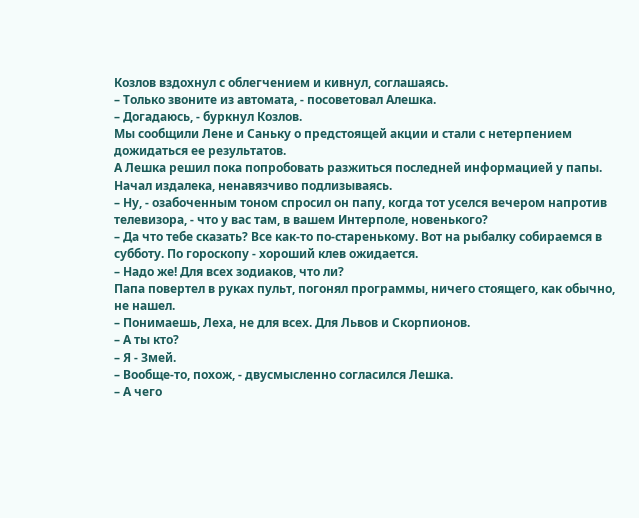Козлов вздохнул с облегчением и кивнул, соглашаясь.
– Только звоните из автомата, - посоветовал Алешка.
– Догадаюсь, - буркнул Козлов.
Мы сообщили Лене и Саньку о предстоящей акции и стали с нетерпением дожидаться ее результатов.
А Лешка решил пока попробовать разжиться последней информацией у папы. Начал издалека, ненавязчиво подлизываясь.
– Ну, - озабоченным тоном спросил он папу, когда тот уселся вечером напротив телевизора, - что у вас там, в вашем Интерполе, новенького?
– Да что тебе сказать? Все как-то по-старенькому. Вот на рыбалку собираемся в субботу. По гороскопу - хороший клев ожидается.
– Надо же! Для всех зодиаков, что ли?
Папа повертел в руках пульт, погонял программы, ничего стоящего, как обычно, не нашел.
– Понимаешь, Леха, не для всех. Для Львов и Скорпионов.
– А ты кто?
– Я - Змей.
– Вообще-то, похож, - двусмысленно согласился Лешка.
– А чего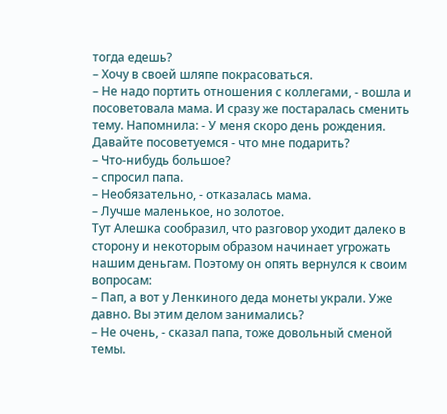тогда едешь?
– Хочу в своей шляпе покрасоваться.
– Не надо портить отношения с коллегами, - вошла и посоветовала мама. И сразу же постаралась сменить тему. Напомнила: - У меня скоро день рождения. Давайте посоветуемся - что мне подарить?
– Что-нибудь большое?
– спросил папа.
– Необязательно, - отказалась мама.
– Лучше маленькое, но золотое.
Тут Алешка сообразил, что разговор уходит далеко в сторону и некоторым образом начинает угрожать нашим деньгам. Поэтому он опять вернулся к своим вопросам:
– Пап, а вот у Ленкиного деда монеты украли. Уже давно. Вы этим делом занимались?
– Не очень, - сказал папа, тоже довольный сменой темы.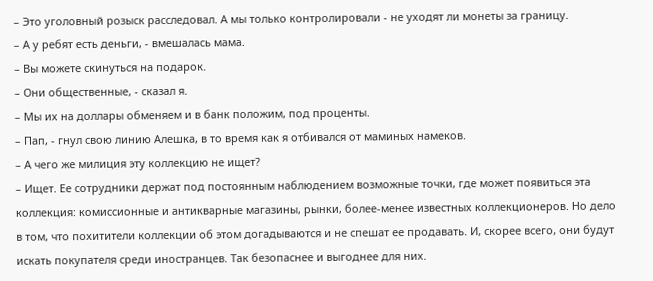– Это уголовный розыск расследовал. А мы только контролировали - не уходят ли монеты за границу.
– А у ребят есть деньги, - вмешалась мама.
– Вы можете скинуться на подарок.
– Они общественные, - сказал я.
– Мы их на доллары обменяем и в банк положим, под проценты.
– Пап, - гнул свою линию Алешка, в то время как я отбивался от маминых намеков.
– А чего же милиция эту коллекцию не ищет?
– Ищет. Ее сотрудники держат под постоянным наблюдением возможные точки, где может появиться эта коллекция: комиссионные и антикварные магазины, рынки, более-менее известных коллекционеров. Но дело в том, что похитители коллекции об этом догадываются и не спешат ее продавать. И, скорее всего, они будут искать покупателя среди иностранцев. Так безопаснее и выгоднее для них.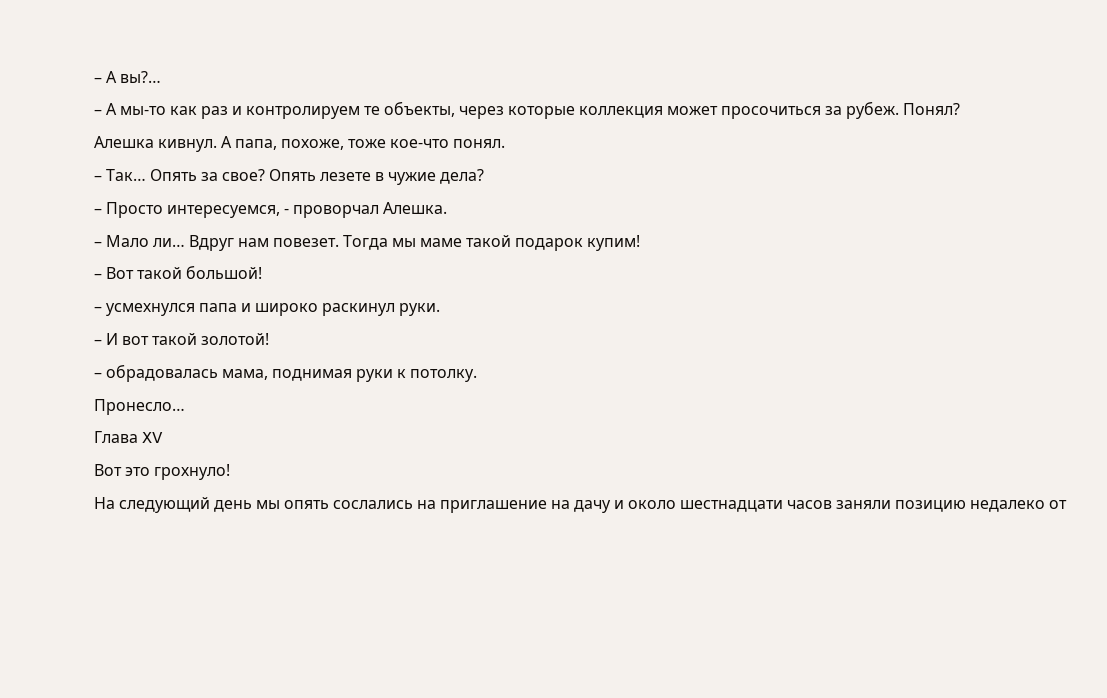– А вы?…
– А мы-то как раз и контролируем те объекты, через которые коллекция может просочиться за рубеж. Понял?
Алешка кивнул. А папа, похоже, тоже кое-что понял.
– Так… Опять за свое? Опять лезете в чужие дела?
– Просто интересуемся, - проворчал Алешка.
– Мало ли… Вдруг нам повезет. Тогда мы маме такой подарок купим!
– Вот такой большой!
– усмехнулся папа и широко раскинул руки.
– И вот такой золотой!
– обрадовалась мама, поднимая руки к потолку.
Пронесло…
Глава XV
Вот это грохнуло!
На следующий день мы опять сослались на приглашение на дачу и около шестнадцати часов заняли позицию недалеко от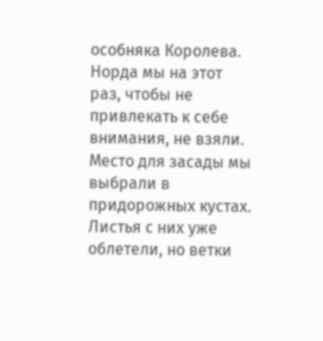особняка Королева. Норда мы на этот раз, чтобы не привлекать к себе внимания, не взяли.
Место для засады мы выбрали в придорожных кустах. Листья с них уже облетели, но ветки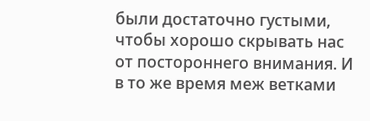были достаточно густыми, чтобы хорошо скрывать нас от постороннего внимания. И в то же время меж ветками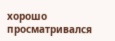хорошо просматривался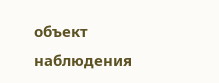объект наблюдения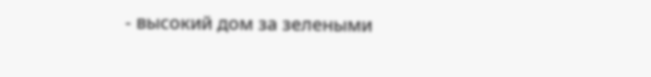- высокий дом за зелеными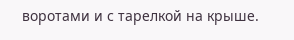воротами и с тарелкой на крыше.